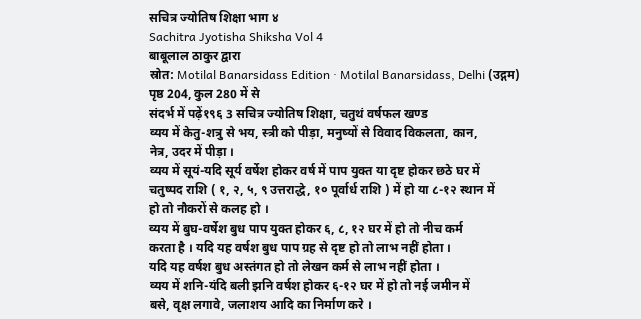सचित्र ज्योतिष शिक्षा भाग ४
Sachitra Jyotisha Shiksha Vol 4
बाबूलाल ठाकुर द्वारा
स्रोत: Motilal Banarsidass Edition · Motilal Banarsidass, Delhi (उद्गम)
पृष्ठ 204, कुल 280 में से
संदर्भ में पढ़ें१९६ 3 सचित्र ज्योतिष शिक्षा, चतुथं वर्षफल खण्ड
व्यय में केतु-शत्रु से भय, स्त्री को पीड़ा, मनुष्यों से विवाद विकलता, कान,
नेत्र, उदर में पीड़ा ।
व्यय में सूयं-यदि सूर्य वर्षेश होकर वर्ष में पाप युक्त या दृष्ट होकर छठे घर में
चतुष्पद राशि ( १, २, ५, ९ उत्तराद्धे, १० पूर्वार्ध राशि ) में हो या ८-१२ स्थान में
हो तो नौकरों से कलह हो ।
व्यय में बुघ-वर्षेश बुध पाप युक्त होकर ६, ८, १२ घर में हो तो नीच कर्म
करता है । यदि यह वर्षश बुध पाप ग्रह से दृष्ट हो तो लाभ नहीं होता ।
यदि यह वर्षश बुध अस्तंगत हो तो लेखन कर्म से लाभ नहीं होता ।
व्यय में शनि-यंदि बली झनि वर्षश होकर ६-१२ घर में हो तो नई जमीन में
बसे, वृक्ष लगावे, जलाशय आदि का निर्माण करे ।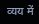व्यय में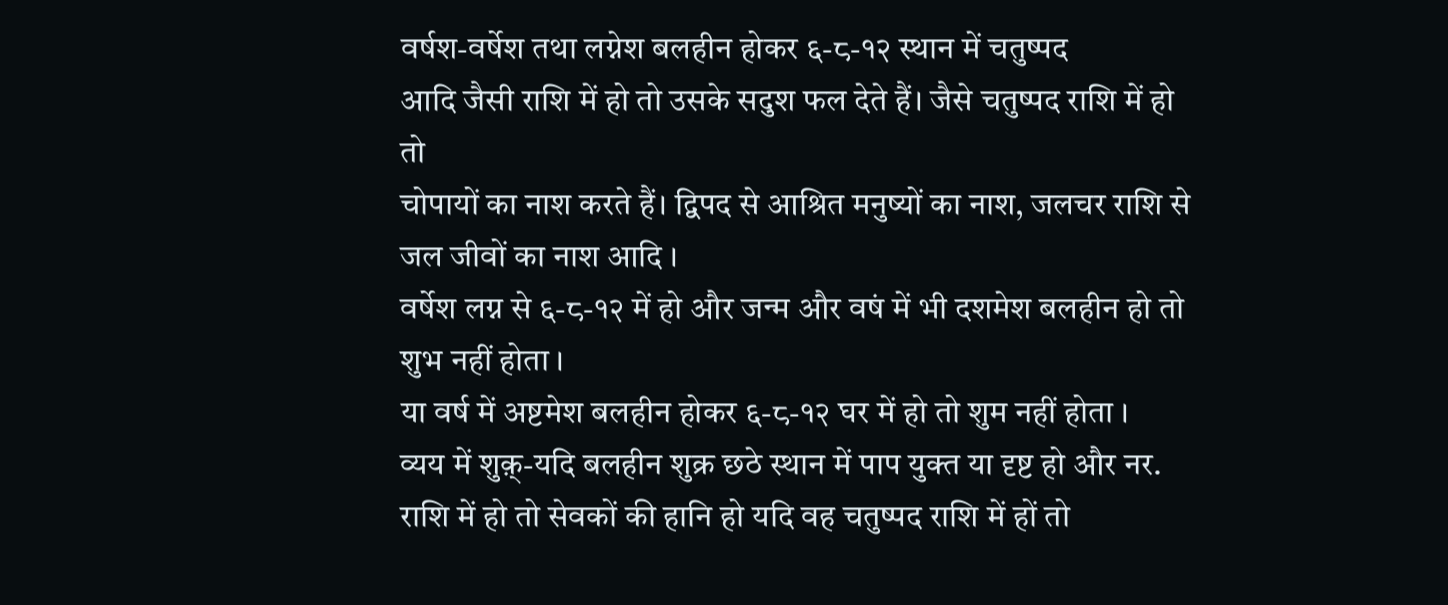वर्षश-वर्षेश तथा लग्नेश बलहीन होकर ६-८-१२ स्थान में चतुष्पद
आदि जैसी राशि में हो तो उसके सदुश फल देते हैं। जैसे चतुष्पद राशि में हो तो
चोपायों का नाश करते हैं। द्विपद से आश्रित मनुष्यों का नाश, जलचर राशि से
जल जीवों का नाश आदि ।
वर्षेश लग्न से ६-८-१२ में हो और जन्म और वषं में भी दशमेश बलहीन हो तो
शुभ नहीं होता ।
या वर्ष में अष्टमेश बलहीन होकर ६-८-१२ घर में हो तो शुम नहीं होता ।
व्यय में शुक़्-यदि बलहीन शुक्र छठे स्थान में पाप युक्त या दृष्ट हो और नर.
राशि में हो तो सेवकों की हानि हो यदि वह चतुष्पद राशि में हों तो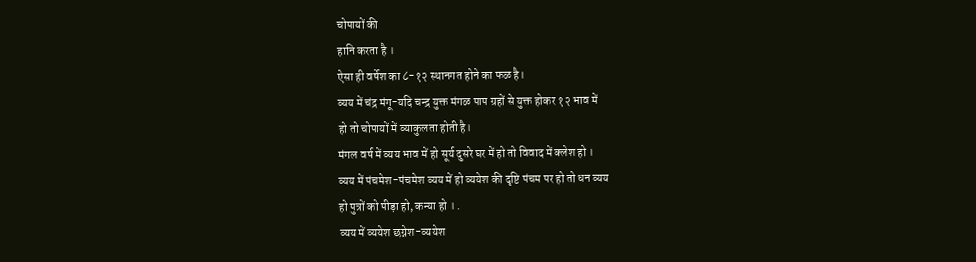चोपायों की
हानि करता है ।
ऐसा ही वर्षेश का ८-१२ स्थानगत होने का फळ है।
व्यय में चंद्र मंगू-यदि चन्द्र युक्त मंगळ पाप ग्रहों से युक्त होकर १२ भाव में
हो तो चोपायों में व्याकुलता होती है।
मंगल वर्ष में व्यय भाव में हो सूर्य दुसरे घर में हो तो विवाद में क्लेश हो ।
व्यय में पंचमेश-पंचमेश व्यय में हो व्ययेश की दृष्टि पंचम पर हो तो धन व्यय
हो पुत्रों को पीड़ा हो, कन्या हो । .
व्यय में व्ययेश छग्नेश-व्ययेश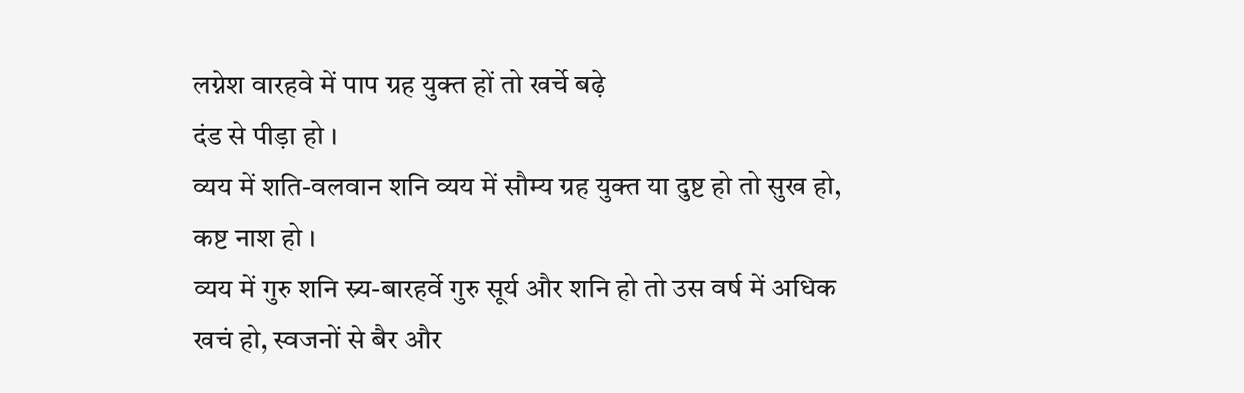लग्नेश वारहवे में पाप ग्रह युक्त हों तो खर्चे बढ़े
दंड से पीड़ा हो ।
व्यय में शति-वलवान शनि व्यय में सौम्य ग्रह युक्त या दुष्ट हो तो सुख हो,
कष्ट नाश हो ।
व्यय में गुरु शनि स्र्य-बारहर्वे गुरु सूर्य और शनि हो तो उस वर्ष में अधिक
खचं हो, स्वजनों से बैर और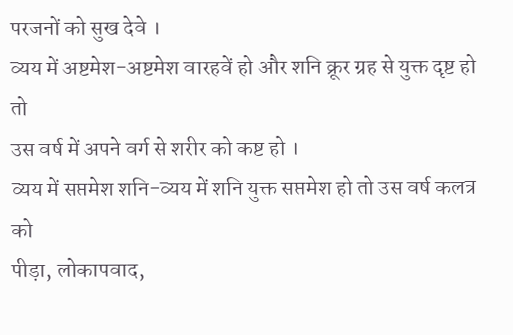परजनों को सुख देवे ।
व्यय में अष्टमेश-अष्टमेश वारहवें हो और शनि क्रूर ग्रह से युक्त दृष्ट हो तो
उस वर्ष में अपने वर्ग से शरीर को कष्ट हो ।
व्यय में सप्तमेश शनि-व्यय में शनि युक्त सप्तमेश हो तो उस वर्ष कलत्र को
पीड़ा, लोकापवाद,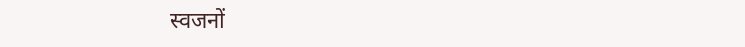स्वजनों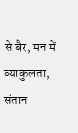से बैर, मन में व्याकुलता, संतान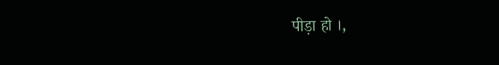पीड़ा हो ।,